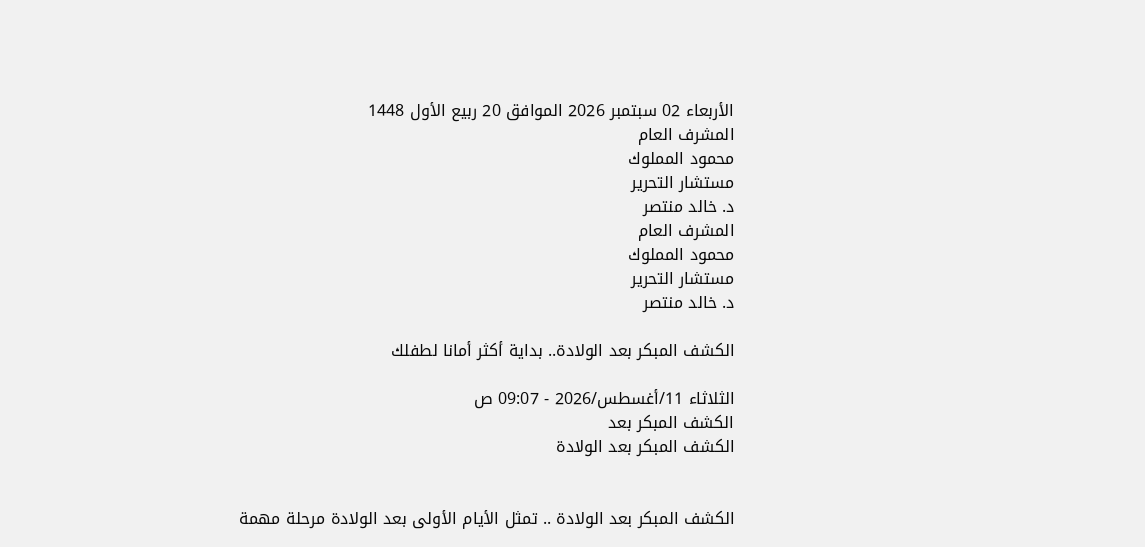الأربعاء 02 سبتمبر 2026 الموافق 20 ربيع الأول 1448
المشرف العام
محمود المملوك
مستشار التحرير
د. خالد منتصر
المشرف العام
محمود المملوك
مستشار التحرير
د. خالد منتصر

الكشف المبكر بعد الولادة.. بداية أكثر أمانا لطفلك

الثلاثاء 11/أغسطس/2026 - 09:07 ص
الكشف المبكر بعد
الكشف المبكر بعد الولادة


الكشف المبكر بعد الولادة .. تمثل الأيام الأولى بعد الولادة مرحلة مهمة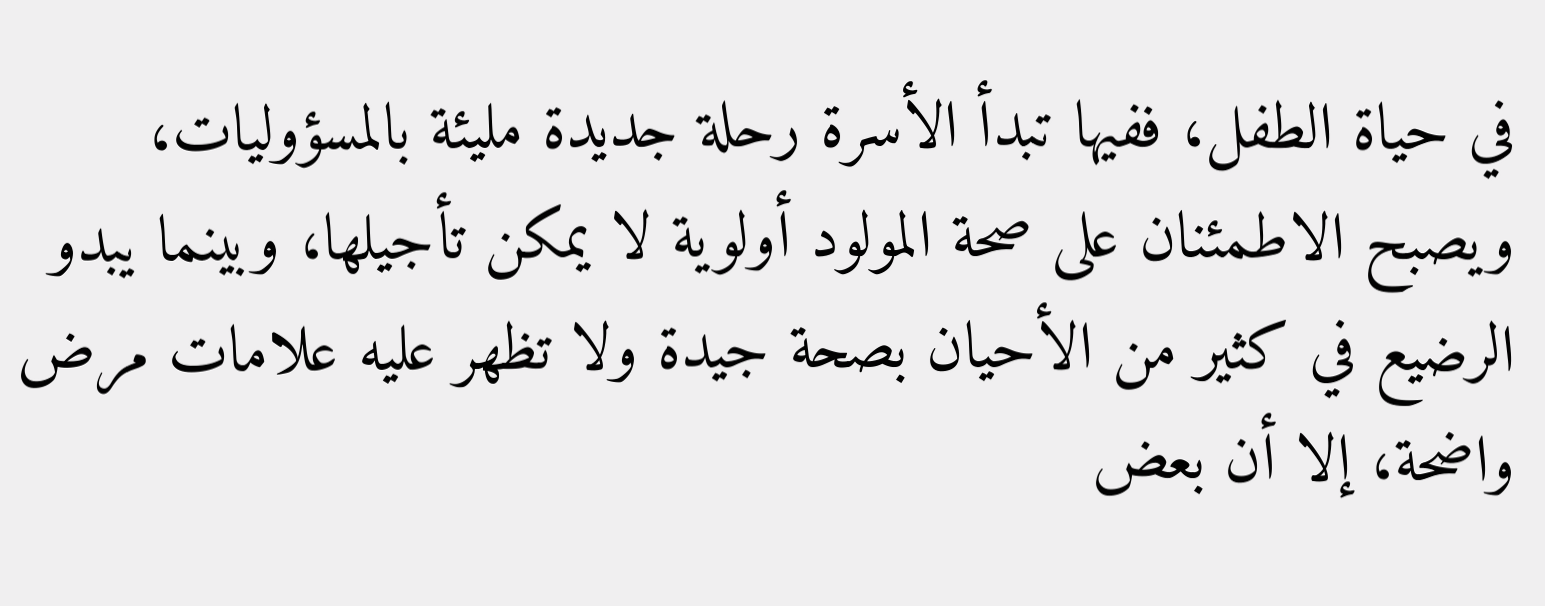في حياة الطفل، ففيها تبدأ الأسرة رحلة جديدة مليئة بالمسؤوليات، ويصبح الاطمئنان على صحة المولود أولوية لا يمكن تأجيلها، وبينما يبدو الرضيع في كثير من الأحيان بصحة جيدة ولا تظهر عليه علامات مرض واضحة، إلا أن بعض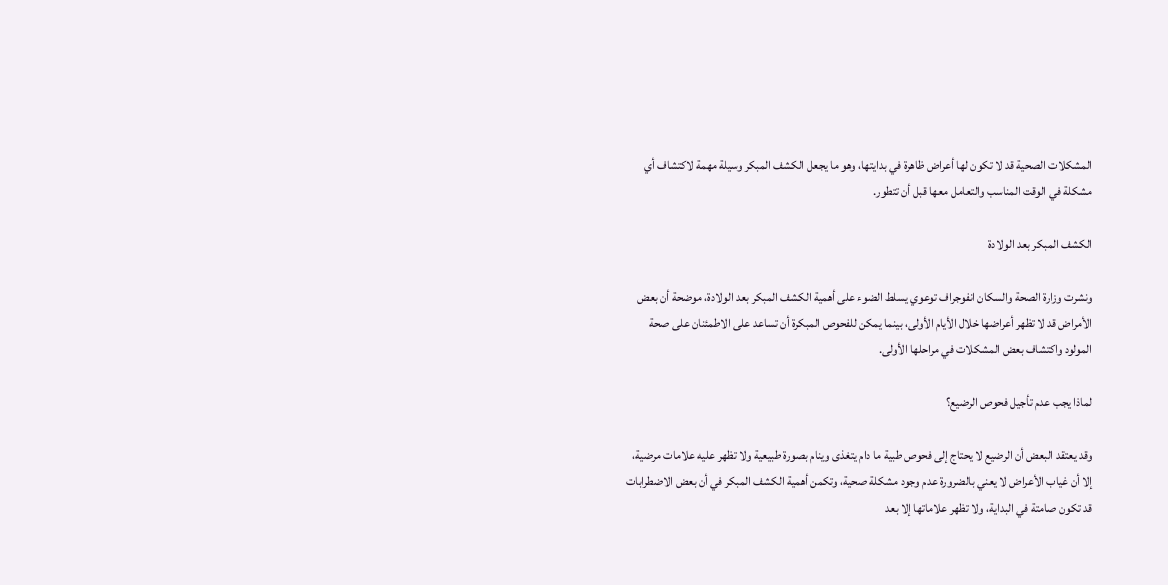المشكلات الصحية قد لا تكون لها أعراض ظاهرة في بدايتها، وهو ما يجعل الكشف المبكر وسيلة مهمة لاكتشاف أي مشكلة في الوقت المناسب والتعامل معها قبل أن تتطور.

الكشف المبكر بعد الولادة

ونشرت وزارة الصحة والسكان انفوجراف توعوي يسلط الضوء على أهمية الكشف المبكر بعد الولادة، موضحة أن بعض الأمراض قد لا تظهر أعراضها خلال الأيام الأولى، بينما يمكن للفحوص المبكرة أن تساعد على الاطمئنان على صحة المولود واكتشاف بعض المشكلات في مراحلها الأولى.

لماذا يجب عدم تأجيل فحوص الرضيع؟

وقد يعتقد البعض أن الرضيع لا يحتاج إلى فحوص طبية ما دام يتغذى وينام بصورة طبيعية ولا تظهر عليه علامات مرضية، إلا أن غياب الأعراض لا يعني بالضرورة عدم وجود مشكلة صحية، وتكمن أهمية الكشف المبكر في أن بعض الاضطرابات قد تكون صامتة في البداية، ولا تظهر علاماتها إلا بعد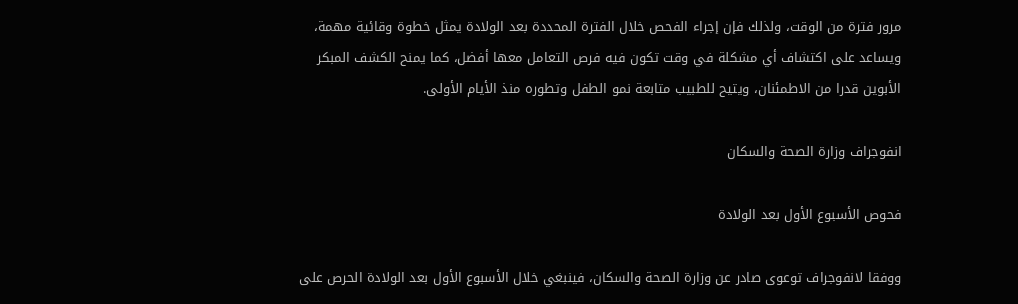مرور فترة من الوقت، ولذلك فإن إجراء الفحص خلال الفترة المحددة بعد الولادة يمثل خطوة وقائية مهمة، ويساعد على اكتشاف أي مشكلة في وقت تكون فيه فرص التعامل معها أفضل، كما يمنح الكشف المبكر الأبوين قدرا من الاطمئنان، ويتيح للطبيب متابعة نمو الطفل وتطوره منذ الأيام الأولى.

انفوجراف وزارة الصحة والسكان

فحوص الأسبوع الأول بعد الولادة

ووفقا لانفوجراف توعوى صادر عن وزارة الصحة والسكان، فينبغي خلال الأسبوع الأول بعد الولادة الحرص على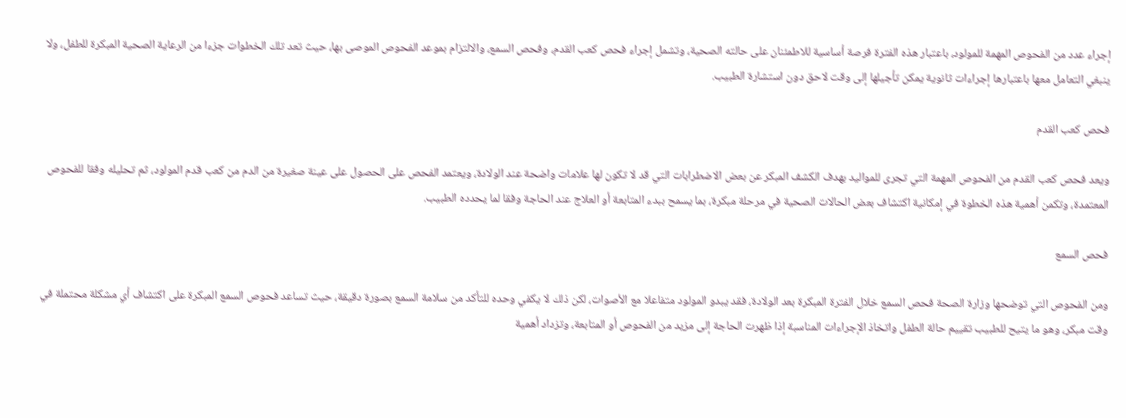إجراء عدد من الفحوص المهمة للمولود، باعتبار هذه الفترة فرصة أساسية للاطمئنان على حالته الصحية، وتشمل إجراء فحص كعب القدم، وفحص السمع، والالتزام بموعد الفحوص الموصى بها، حيث تعد تلك الخطوات جزءا من الرعاية الصحية المبكرة للطفل، ولا ينبغي التعامل معها باعتبارها إجراءات ثانوية يمكن تأجيلها إلى وقت لاحق دون استشارة الطبيب.

فحص كعب القدم

ويعد فحص كعب القدم من الفحوص المهمة التي تجرى للمواليد بهدف الكشف المبكر عن بعض الاضطرابات التي قد لا تكون لها علامات واضحة عند الولادة، ويعتمد الفحص على الحصول على عينة صغيرة من الدم من كعب قدم المولود، ثم تحليله وفقا للفحوص المعتمدة، وتكمن أهمية هذه الخطوة في إمكانية اكتشاف بعض الحالات الصحية في مرحلة مبكرة، بما يسمح ببدء المتابعة أو العلاج عند الحاجة وفقا لما يحدده الطبيب.

فحص السمع

ومن الفحوص التي توضحها وزارة الصحة فحص السمع خلال الفترة المبكرة بعد الولادة، فقد يبدو المولود متفاعلا مع الأصوات، لكن ذلك لا يكفي وحده للتأكد من سلامة السمع بصورة دقيقة، حيث تساعد فحوص السمع المبكرة على اكتشاف أي مشكلة محتملة في وقت مبكر، وهو ما يتيح للطبيب تقييم حالة الطفل واتخاذ الإجراءات المناسبة إذا ظهرت الحاجة إلى مزيد من الفحوص أو المتابعة، وتزداد أهمية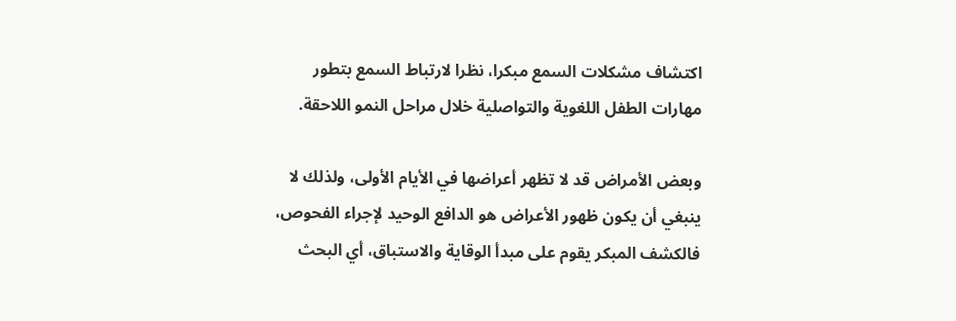اكتشاف مشكلات السمع مبكرا، نظرا لارتباط السمع بتطور مهارات الطفل اللغوية والتواصلية خلال مراحل النمو اللاحقة.

وبعض الأمراض قد لا تظهر أعراضها في الأيام الأولى، ولذلك لا ينبغي أن يكون ظهور الأعراض هو الدافع الوحيد لإجراء الفحوص، فالكشف المبكر يقوم على مبدأ الوقاية والاستباق، أي البحث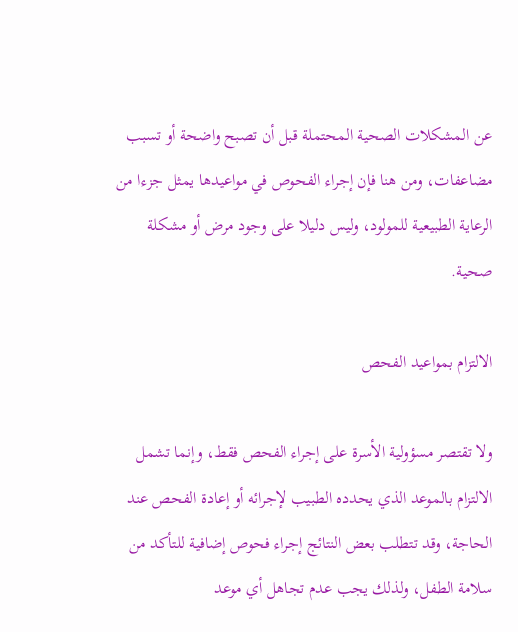عن المشكلات الصحية المحتملة قبل أن تصبح واضحة أو تسبب مضاعفات، ومن هنا فإن إجراء الفحوص في مواعيدها يمثل جزءا من الرعاية الطبيعية للمولود، وليس دليلا على وجود مرض أو مشكلة صحية.

الالتزام بمواعيد الفحص

ولا تقتصر مسؤولية الأسرة على إجراء الفحص فقط، وإنما تشمل الالتزام بالموعد الذي يحدده الطبيب لإجرائه أو إعادة الفحص عند الحاجة، وقد تتطلب بعض النتائج إجراء فحوص إضافية للتأكد من سلامة الطفل، ولذلك يجب عدم تجاهل أي موعد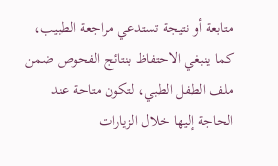متابعة أو نتيجة تستدعي مراجعة الطبيب، كما ينبغي الاحتفاظ بنتائج الفحوص ضمن ملف الطفل الطبي، لتكون متاحة عند الحاجة إليها خلال الزيارات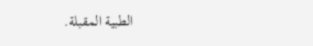الطبية المقبلة.